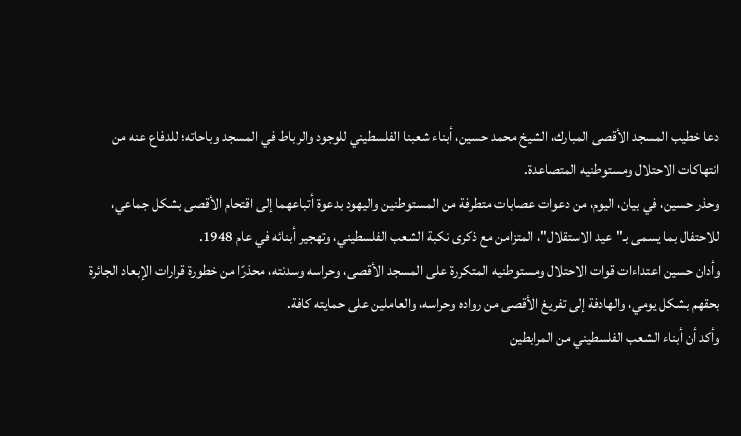دعا خطيب المسجد الأقصى المبارك، الشيخ محمد حسين، أبناء شعبنا الفلسطيني للوجود والرباط في المسجد وباحاته؛ للدفاع عنه من انتهاكات الاحتلال ومستوطنيه المتصاعدة.
وحذر حسين، في بيان، اليوم، من دعوات عصابات متطرفة من المستوطنين واليهود بدعوة أتباعهما إلى اقتحام الأقصى بشكل جماعي، للاحتفال بما يسمى بـ"عيد الاستقلال"، المتزامن مع ذكرى نكبة الشعب الفلسطيني، وتهجير أبنائه في عام 1948.
وأدان حسين اعتداءات قوات الاحتلال ومستوطنيه المتكررة على المسجد الأقصى، وحراسه وسدنته، محذرًا من خطورة قرارات الإبعاد الجائرة بحقهم بشكل يومي، والهادفة إلى تفريغ الأقصى من رواده وحراسه، والعاملين على حمايته كافة.
وأكد أن أبناء الشعب الفلسطيني من المرابطين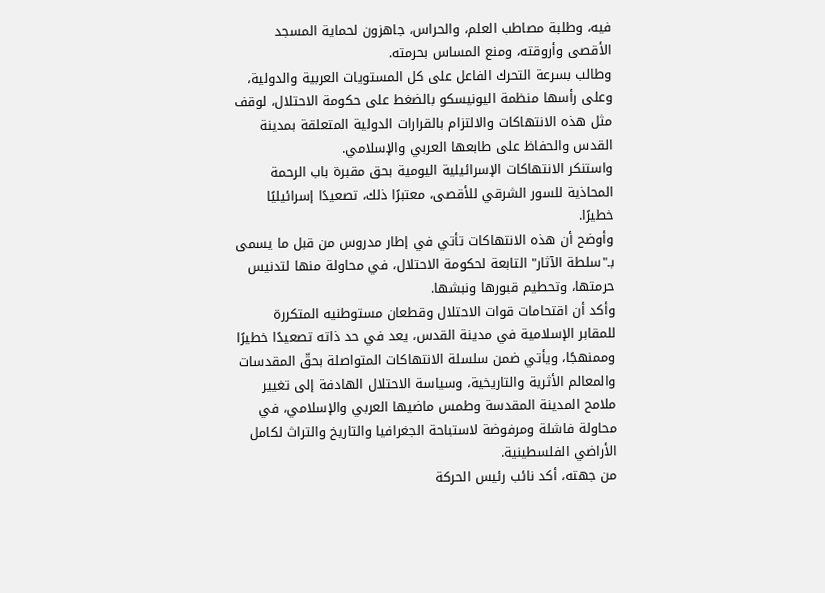فيه، وطلبة مصاطب العلم، والحراس، جاهزون لحماية المسجد الأقصى وأروقته، ومنع المساس بحرمته.
وطالب بسرعة التحرك الفاعل على كل المستويات العربية والدولية، وعلى رأسها منظمة اليونيسكو بالضغط على حكومة الاحتلال، لوقف مثل هذه الانتهاكات والالتزام بالقرارات الدولية المتعلقة بمدينة القدس والحفاظ على طابعها العربي والإسلامي.
واستنكر الانتهاكات الإسرائيلية اليومية بحق مقبرة باب الرحمة المحاذية للسور الشرقي للأقصى، معتبرًا ذلك، تصعيدًا إسرائيليًا خطيرًا.
وأوضح أن هذه الانتهاكات تأتي في إطار مدروس من قبل ما يسمى بـ"سلطة الآثار" التابعة لحكومة الاحتلال، في محاولة منها لتدنيس حرمتها، وتحطيم قبورها ونبشها.
وأكد أن اقتحامات قوات الاحتلال وقطعان مستوطنيه المتكررة للمقابر الإسلامية في مدينة القدس، يعد في حد ذاته تصعيدًا خطيرًا وممنهجًا، ويأتي ضمن سلسلة الانتهاكات المتواصلة بحقّ المقدسات والمعالم الأثرية والتاريخية، وسياسة الاحتلال الهادفة إلى تغيير ملامح المدينة المقدسة وطمس ماضيها العربي والإسلامي، في محاولة فاشلة ومرفوضة لاستباحة الجغرافيا والتاريخ والتراث لكامل الأراضي الفلسطينية.
من جهته، أكد نائب رئيس الحركة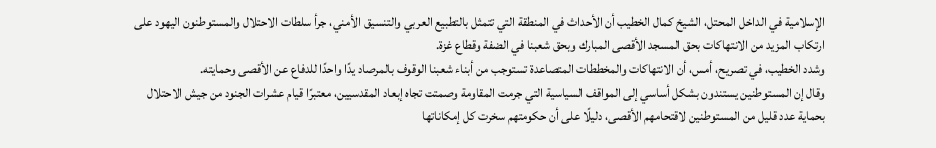الإسلامية في الداخل المحتل، الشيخ كمال الخطيب أن الأحداث في المنطقة التي تتمثل بالتطبيع العربي والتنسيق الأمني، جرأ سلطات الاحتلال والمستوطنون اليهود على ارتكاب المزيد من الانتهاكات بحق المسجد الأقصى المبارك وبحق شعبنا في الضفة وقطاع غزة.
وشدد الخطيب، في تصريح، أمس، أن الانتهاكات والمخططات المتصاعدة تستوجب من أبناء شعبنا الوقوف بالمرصاد يدًا واحدًا للدفاع عن الأقصى وحمايته.
وقال إن المستوطنين يستندون بشكل أساسي إلى المواقف السياسية التي جرمت المقاومة وصمتت تجاه إبعاد المقدسيين، معتبرًا قيام عشرات الجنود من جيش الاحتلال بحماية عدد قليل من المستوطنين لاقتحامهم الأقصى، دليلًا على أن حكومتهم سخرت كل إمكاناتها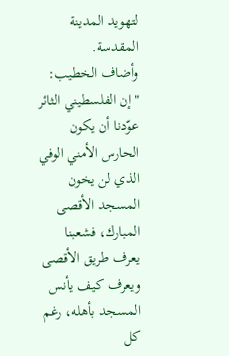لتهويد المدينة المقدسة.
وأضاف الخطيب: "إن الفلسطيني الثائر عوّدنا أن يكون الحارس الأمني الوفي الذي لن يخون المسجد الأقصى المبارك، فشعبنا يعرف طريق الأقصى ويعرف كيف يأنس المسجد بأهله، رغم كل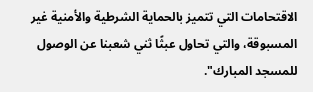الاقتحامات التي تتميز بالحماية الشرطية والأمنية غير المسبوقة، والتي تحاول عبثًا ثني شعبنا عن الوصول للمسجد المبارك".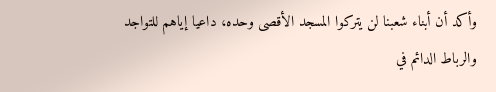وأكد أن أبناء شعبنا لن يتركوا المسجد الأقصى وحده، داعيا إياهم للتواجد والرباط الدائم في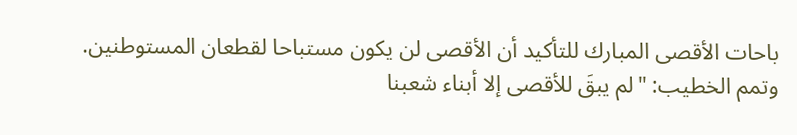باحات الأقصى المبارك للتأكيد أن الأقصى لن يكون مستباحا لقطعان المستوطنين.
وتمم الخطيب: "لم يبقَ للأقصى إلا أبناء شعبنا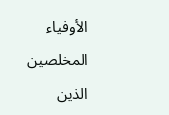الأوفياء المخلصين الذين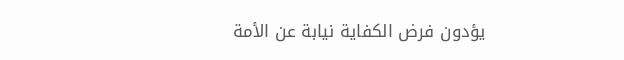يؤدون فرض الكفاية نيابة عن الأمة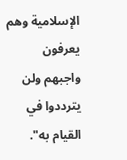الإسلامية وهم يعرفون واجبهم ولن يترددوا في القيام به".